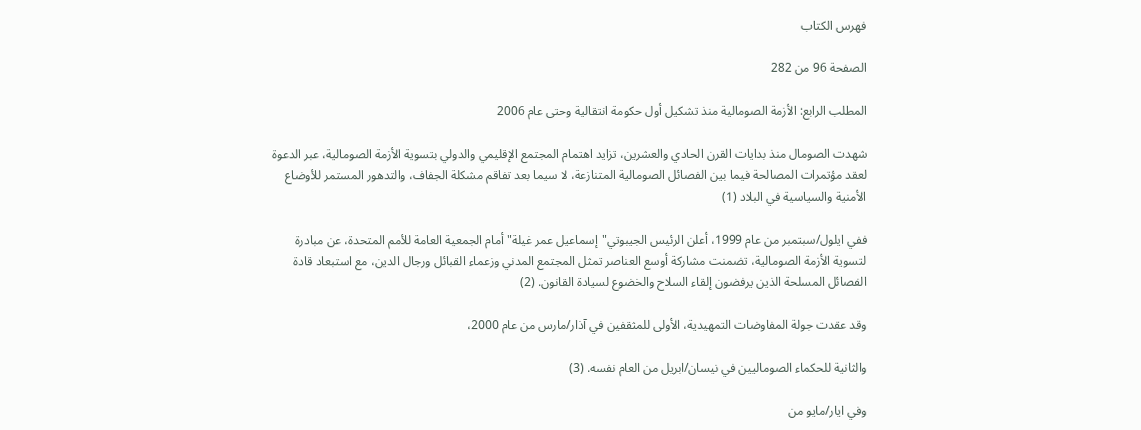فهرس الكتاب

الصفحة 96 من 282

المطلب الرابع: الأزمة الصومالية منذ تشكيل أول حكومة انتقالية وحتى عام 2006

شهدت الصومال منذ بدايات القرن الحادي والعشرين، تزايد اهتمام المجتمع الإقليمي والدولي بتسوية الأزمة الصومالية، عبر الدعوة لعقد مؤتمرات المصالحة فيما بين الفصائل الصومالية المتنازعة، لا سيما بعد تفاقم مشكلة الجفاف، والتدهور المستمر للأوضاع الأمنية والسياسية في البلاد (1)

ففي ايلول/سبتمبر من عام 1999، أعلن الرئيس الجيبوتي"إسماعيل عمر غيلة"أمام الجمعية العامة للأمم المتحدة، عن مبادرة لتسوية الأزمة الصومالية، تضمنت مشاركة أوسع العناصر تمثل المجتمع المدني وزعماء القبائل ورجال الدين، مع استبعاد قادة الفصائل المسلحة الذين يرفضون إلقاء السلاح والخضوع لسيادة القانون. (2)

وقد عقدت جولة المفاوضات التمهيدية، الأولى للمثقفين في آذار/مارس من عام 2000،

والثانية للحكماء الصوماليين في نيسان/ابريل من العام نفسه. (3)

وفي ايار/مايو من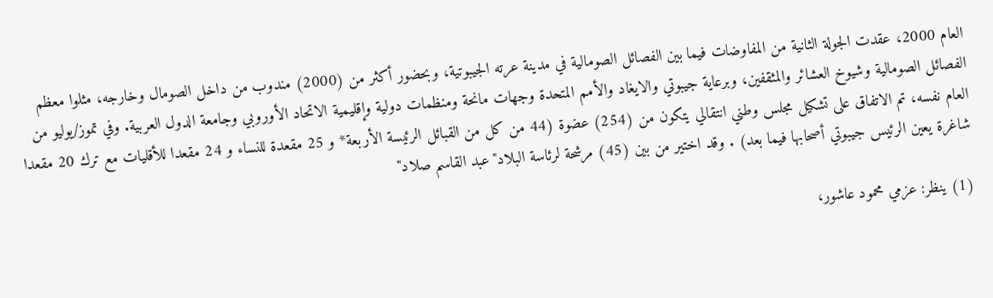العام 2000، عقدت الجولة الثانية من المفاوضات فيما بين الفصائل الصومالية في مدينة عرته الجيبوتية، وبحضور أكثر من (2000) مندوب من داخل الصومال وخارجه، مثلوا معظم الفصائل الصومالية وشيوخ العشائر والمثقفين، وبرعاية جيبوتي والايغاد والأمم المتحدة وجهات مانحة ومنظمات دولية وإقليمية الاتحاد الأوروبي وجامعة الدول العربية. وفي تموز/يوليو من العام نفسه، تم الاتفاق على تشكيل مجلس وطني انتقالي يتكون من (254) عضوة (44 من كل من القبائل الرئيسة الأربعة* و 25 مقعدة للنساء و 24 مقعدا للأقليات مع ترك 20 مقعدا شاغرة يعين الرئيس جيبوتي أصحابها فيما بعد) . وقد اختير من بين (45) مرشحة لرئاسة البلاد"عبد القاسم صلاد"

(1) ينظر: عزمي محمود عاشور،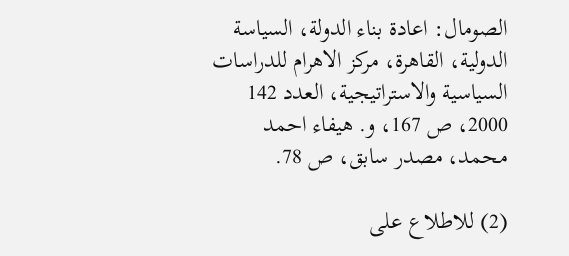الصومال: اعادة بناء الدولة، السياسة الدولية، القاهرة، مركز الاهرام للدراسات السياسية والاستراتيجية، العدد 142 2000، ص 167، و. هيفاء احمد محمد، مصدر سابق، ص 78.

(2) للاطلاع على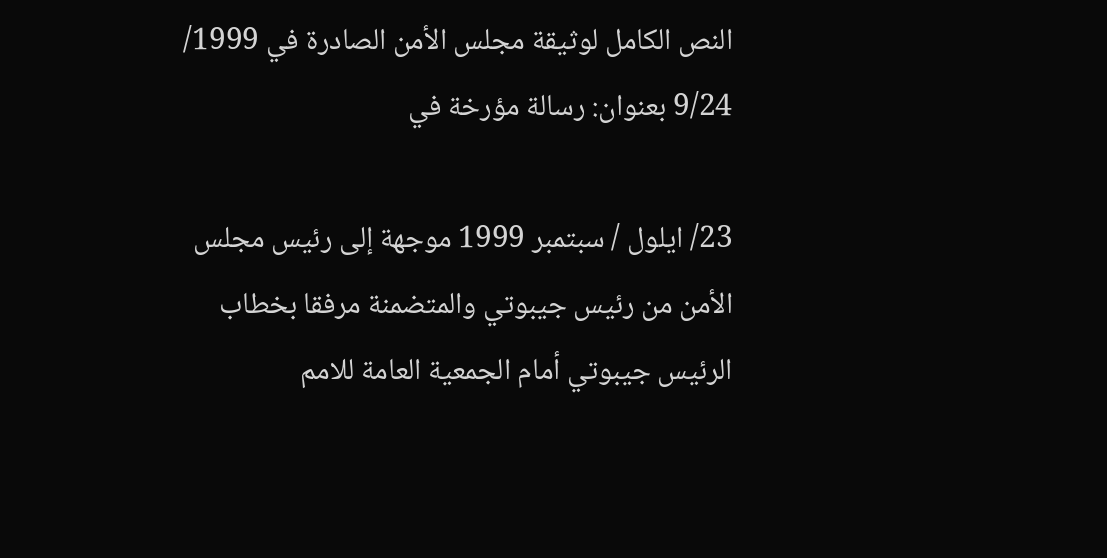النص الكامل لوثيقة مجلس الأمن الصادرة في 1999/ 9/24 بعنوان: رسالة مؤرخة في

23/ ايلول / سبتمبر 1999 موجهة إلى رئيس مجلس الأمن من رئيس جيبوتي والمتضمنة مرفقا بخطاب الرئيس جيبوتي أمام الجمعية العامة للامم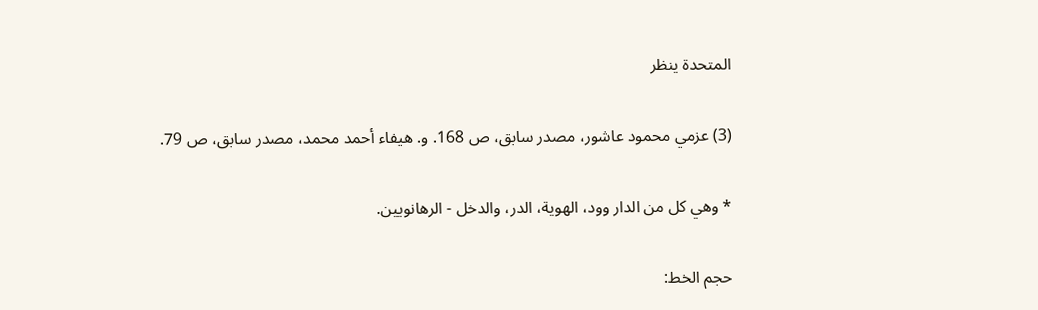المتحدة ينظر

(3) عزمي محمود عاشور، مصدر سابق، ص 168. و. هيفاء أحمد محمد، مصدر سابق، ص 79.

* وهي كل من الدار وود، الهوية، الدر، والدخل - الرهانويين.

حجم الخط: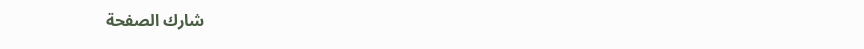شارك الصفحة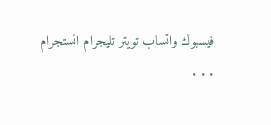فيسبوك واتساب تويتر تليجرام انستجرام
. . .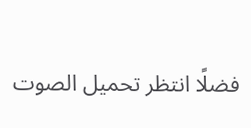فضلًا انتظر تحميل الصوت